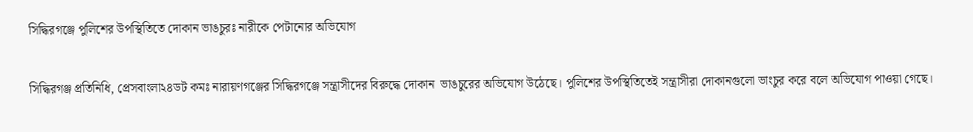সিদ্ধিরগঞ্জে পুলিশের উপস্থিতিতে দোকান ভাঙচুরঃ নারীকে পেটানোর অভিযোগ

সিদ্ধিরগঞ্জ প্রতিনিধি, প্রেসবাংলা২৪ডট কমঃ নারায়ণগঞ্জের সিদ্ধিরগঞ্জে সন্ত্রাসীদের বিরুদ্ধে দোকান  ভাঙচুরের অভিযোগ উঠেছে। পুলিশের উপস্থিতিতেই সন্ত্রাসীরা দোকানগুলো ভাংচুর করে বলে অভিযোগ পাওয়া গেছে।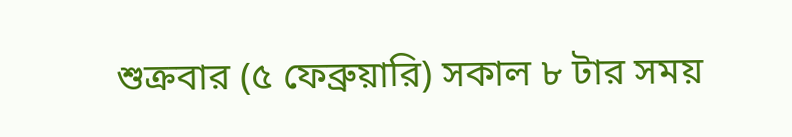শুক্রবার (৫ ফেব্রুয়ারি) সকাল ৮ টার সময়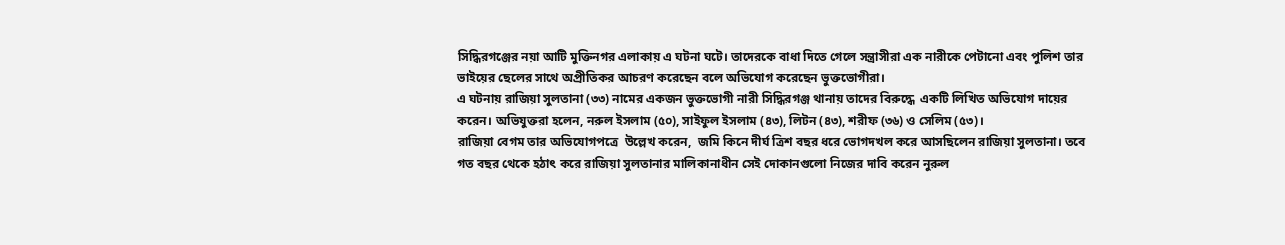সিদ্ধিরগঞ্জের নয়া আটি মুক্তিনগর এলাকায় এ ঘটনা ঘটে। তাদেরকে বাধা দিতে গেলে সন্ত্রাসীরা এক নারীকে পেটানো এবং পুলিশ তার ভাইয়ের ছেলের সাথে অপ্রীতিকর আচরণ করেছেন বলে অভিযোগ করেছেন ভুক্তভোগীরা।
এ ঘটনায় রাজিয়া সুলতানা (৩৩) নামের একজন ভুক্তভোগী নারী সিদ্ধিরগঞ্জ থানায় তাদের বিরুদ্ধে  একটি লিখিত অভিযোগ দায়ের করেন। অভিযুক্তরা হলেন, নরুল ইসলাম (৫০), সাইফুল ইসলাম (৪৩), লিটন (৪৩), শরীফ (৩৬) ও সেলিম (৫৩)।
রাজিয়া বেগম তার অভিযোগপত্রে  উল্লেখ করেন,  জমি কিনে দীর্ঘ ত্রিশ বছর ধরে ভোগদখল করে আসছিলেন রাজিয়া সুলতানা। তবে গত বছর থেকে হঠাৎ করে রাজিয়া সুলতানার মালিকানাধীন সেই দোকানগুলো নিজের দাবি করেন নুরুল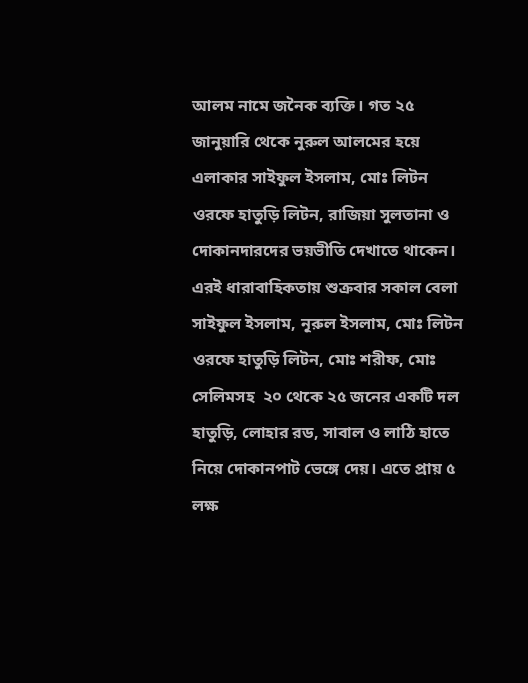আলম নামে জনৈক ব্যক্তি। গত ২৫ জানুয়ারি থেকে নুরুল আলমের হয়ে এলাকার সাইফুল ইসলাম, মোঃ লিটন ওরফে হাতুড়ি লিটন, রাজিয়া সুলতানা ও দোকানদারদের ভয়ভীতি দেখাতে থাকেন। এরই ধারাবাহিকতায় শুক্রবার সকাল বেলা সাইফুল ইসলাম, নূরুল ইসলাম, মোঃ লিটন ওরফে হাতুড়ি লিটন, মোঃ শরীফ, মোঃ সেলিমসহ  ২০ থেকে ২৫ জনের একটি দল হাতুড়ি, লোহার রড, সাবাল ও লাঠি হাতে নিয়ে দোকানপাট ভেঙ্গে দেয়। এতে প্রায় ৫ লক্ষ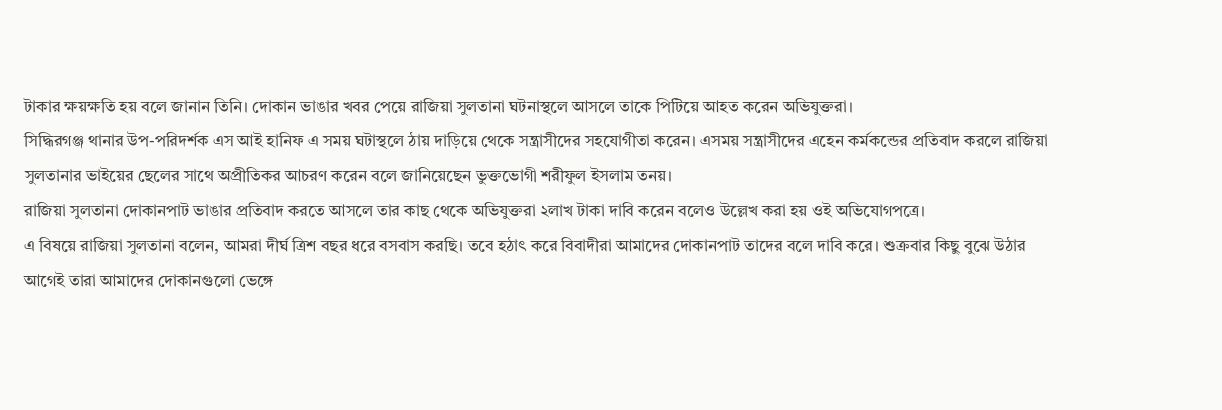টাকার ক্ষয়ক্ষতি হয় বলে জানান তিনি। দোকান ভাঙার খবর পেয়ে রাজিয়া সুলতানা ঘটনাস্থলে আসলে তাকে পিটিয়ে আহত করেন অভিযুক্তরা।
সিদ্ধিরগঞ্জ থানার উপ-পরিদর্শক এস আই হানিফ এ সময় ঘটাস্থলে ঠায় দাড়িয়ে থেকে সন্ত্রাসীদের সহযোগীতা করেন। এসময় সন্ত্রাসীদের এহেন কর্মকন্ডের প্রতিবাদ করলে রাজিয়া সুলতানার ভাইয়ের ছেলের সাথে অপ্রীতিকর আচরণ করেন বলে জানিয়েছেন ভুক্তভোগী শরীফুল ইসলাম তনয়।
রাজিয়া সুলতানা দোকানপাট ভাঙার প্রতিবাদ করতে আসলে তার কাছ থেকে অভিযুক্তরা ২লাখ টাকা দাবি করেন বলেও উল্লেখ করা হয় ওই অভিযোগপত্রে।
এ বিষয়ে রাজিয়া সুলতানা বলেন, আমরা দীর্ঘ ত্রিশ বছর ধরে বসবাস করছি। তবে হঠাৎ করে বিবাদীরা আমাদের দোকানপাট তাদের বলে দাবি করে। শুক্রবার কিছু বুঝে উঠার আগেই তারা আমাদের দোকানগুলো ভেঙ্গে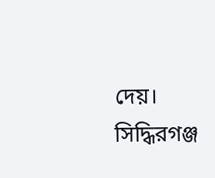দেয়।
সিদ্ধিরগঞ্জ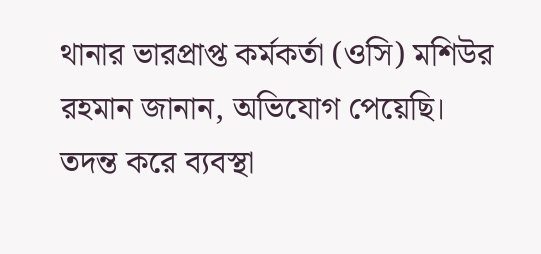থানার ভারপ্রাপ্ত কর্মকর্তা (ওসি) মশিউর রহমান জানান, অভিযোগ পেয়েছি। তদন্ত করে ব্যবস্থা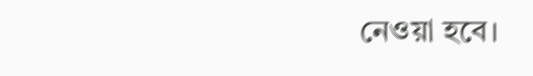নেওয়া হবে।